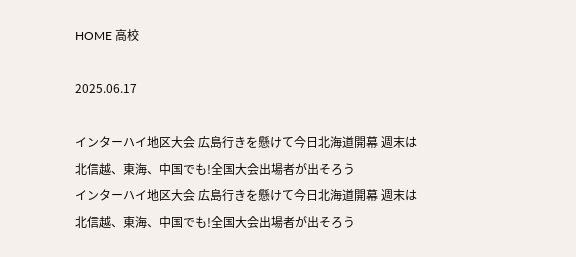HOME 高校

2025.06.17

インターハイ地区大会 広島行きを懸けて今日北海道開幕 週末は北信越、東海、中国でも!全国大会出場者が出そろう
インターハイ地区大会 広島行きを懸けて今日北海道開幕 週末は北信越、東海、中国でも!全国大会出場者が出そろう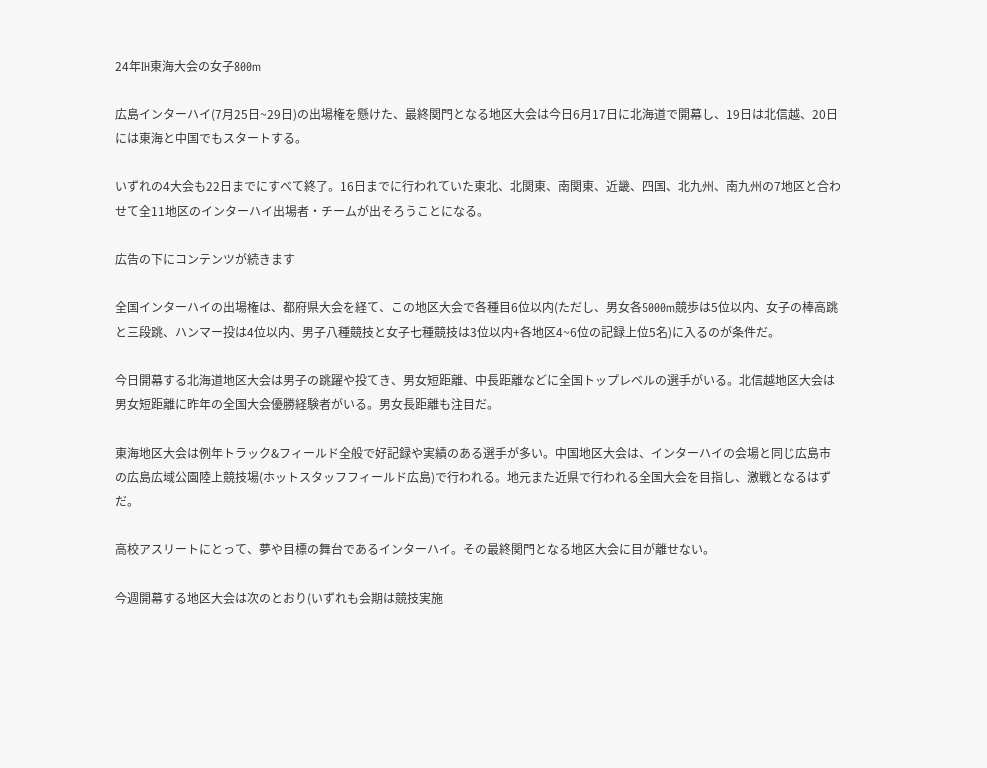24年IH東海大会の女子800m

広島インターハイ(7月25日~29日)の出場権を懸けた、最終関門となる地区大会は今日6月17日に北海道で開幕し、19日は北信越、20日には東海と中国でもスタートする。

いずれの4大会も22日までにすべて終了。16日までに行われていた東北、北関東、南関東、近畿、四国、北九州、南九州の7地区と合わせて全11地区のインターハイ出場者・チームが出そろうことになる。

広告の下にコンテンツが続きます

全国インターハイの出場権は、都府県大会を経て、この地区大会で各種目6位以内(ただし、男女各5000m競歩は5位以内、女子の棒高跳と三段跳、ハンマー投は4位以内、男子八種競技と女子七種競技は3位以内+各地区4~6位の記録上位5名)に入るのが条件だ。

今日開幕する北海道地区大会は男子の跳躍や投てき、男女短距離、中長距離などに全国トップレベルの選手がいる。北信越地区大会は男女短距離に昨年の全国大会優勝経験者がいる。男女長距離も注目だ。

東海地区大会は例年トラック&フィールド全般で好記録や実績のある選手が多い。中国地区大会は、インターハイの会場と同じ広島市の広島広域公園陸上競技場(ホットスタッフフィールド広島)で行われる。地元また近県で行われる全国大会を目指し、激戦となるはずだ。

高校アスリートにとって、夢や目標の舞台であるインターハイ。その最終関門となる地区大会に目が離せない。

今週開幕する地区大会は次のとおり(いずれも会期は競技実施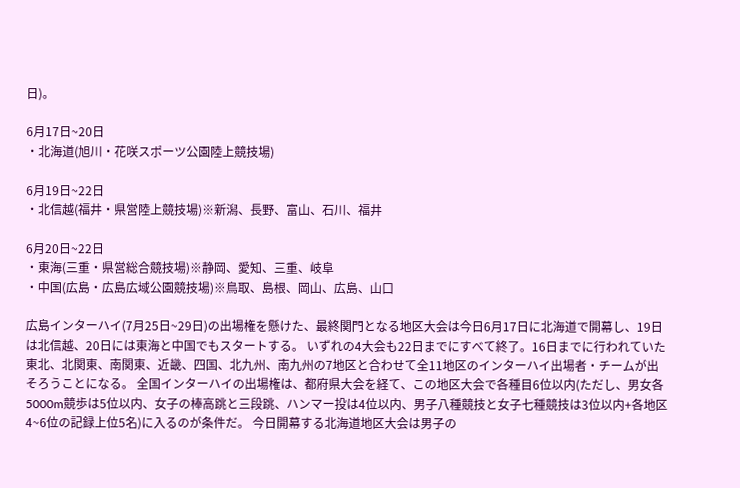日)。

6月17日~20日
・北海道(旭川・花咲スポーツ公園陸上競技場)

6月19日~22日
・北信越(福井・県営陸上競技場)※新潟、長野、富山、石川、福井

6月20日~22日
・東海(三重・県営総合競技場)※静岡、愛知、三重、岐阜
・中国(広島・広島広域公園競技場)※鳥取、島根、岡山、広島、山口

広島インターハイ(7月25日~29日)の出場権を懸けた、最終関門となる地区大会は今日6月17日に北海道で開幕し、19日は北信越、20日には東海と中国でもスタートする。 いずれの4大会も22日までにすべて終了。16日までに行われていた東北、北関東、南関東、近畿、四国、北九州、南九州の7地区と合わせて全11地区のインターハイ出場者・チームが出そろうことになる。 全国インターハイの出場権は、都府県大会を経て、この地区大会で各種目6位以内(ただし、男女各5000m競歩は5位以内、女子の棒高跳と三段跳、ハンマー投は4位以内、男子八種競技と女子七種競技は3位以内+各地区4~6位の記録上位5名)に入るのが条件だ。 今日開幕する北海道地区大会は男子の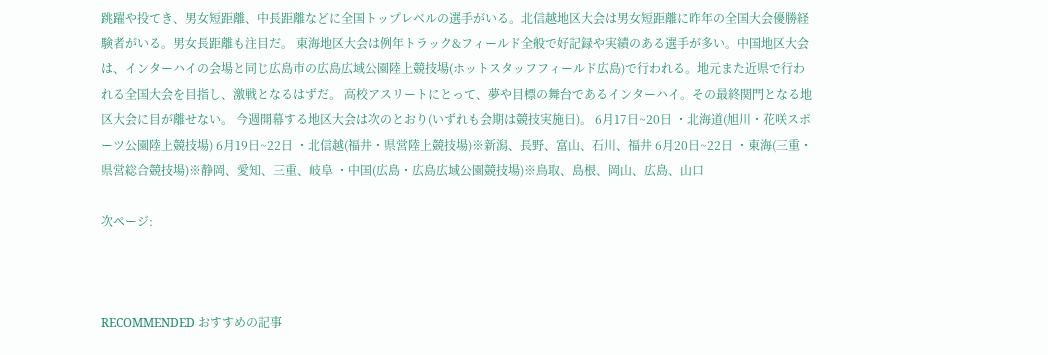跳躍や投てき、男女短距離、中長距離などに全国トップレベルの選手がいる。北信越地区大会は男女短距離に昨年の全国大会優勝経験者がいる。男女長距離も注目だ。 東海地区大会は例年トラック&フィールド全般で好記録や実績のある選手が多い。中国地区大会は、インターハイの会場と同じ広島市の広島広域公園陸上競技場(ホットスタッフフィールド広島)で行われる。地元また近県で行われる全国大会を目指し、激戦となるはずだ。 高校アスリートにとって、夢や目標の舞台であるインターハイ。その最終関門となる地区大会に目が離せない。 今週開幕する地区大会は次のとおり(いずれも会期は競技実施日)。 6月17日~20日 ・北海道(旭川・花咲スポーツ公園陸上競技場) 6月19日~22日 ・北信越(福井・県営陸上競技場)※新潟、長野、富山、石川、福井 6月20日~22日 ・東海(三重・県営総合競技場)※静岡、愛知、三重、岐阜 ・中国(広島・広島広域公園競技場)※鳥取、島根、岡山、広島、山口

次ページ:



RECOMMENDED おすすめの記事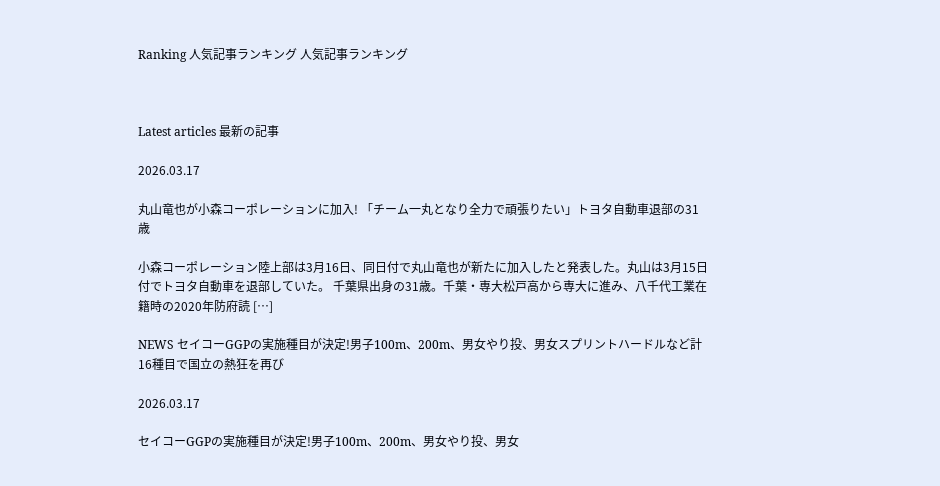Ranking 人気記事ランキング 人気記事ランキング



Latest articles 最新の記事

2026.03.17

丸山竜也が小森コーポレーションに加入! 「チーム一丸となり全力で頑張りたい」トヨタ自動車退部の31歳

小森コーポレーション陸上部は3月16日、同日付で丸山竜也が新たに加入したと発表した。丸山は3月15日付でトヨタ自動車を退部していた。 千葉県出身の31歳。千葉・専大松戸高から専大に進み、八千代工業在籍時の2020年防府読 […]

NEWS セイコーGGPの実施種目が決定!男子100m、200m、男女やり投、男女スプリントハードルなど計16種目で国立の熱狂を再び

2026.03.17

セイコーGGPの実施種目が決定!男子100m、200m、男女やり投、男女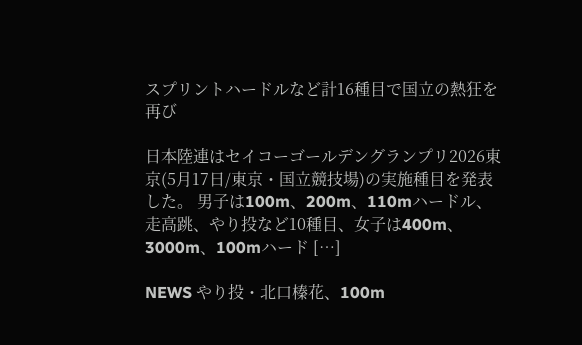スプリントハードルなど計16種目で国立の熱狂を再び

日本陸連はセイコーゴールデングランプリ2026東京(5月17日/東京・国立競技場)の実施種目を発表した。 男子は100m、200m、110mハードル、走高跳、やり投など10種目、女子は400m、3000m、100mハード […]

NEWS やり投・北口榛花、100m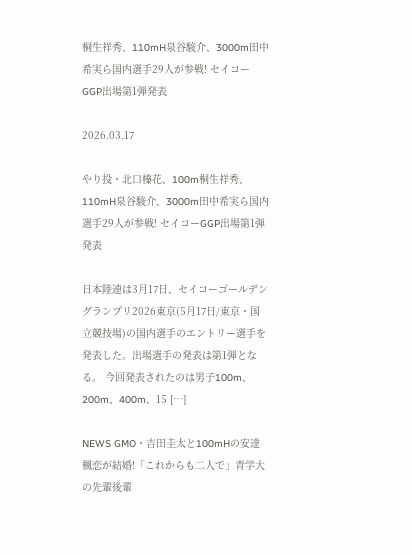桐生祥秀、110mH泉谷駿介、3000m田中希実ら国内選手29人が参戦! セイコーGGP出場第1弾発表

2026.03.17

やり投・北口榛花、100m桐生祥秀、110mH泉谷駿介、3000m田中希実ら国内選手29人が参戦! セイコーGGP出場第1弾発表

日本陸連は3月17日、セイコーゴールデングランプリ2026東京(5月17日/東京・国立競技場)の国内選手のエントリー選手を発表した。出場選手の発表は第1弾となる。 今回発表されたのは男子100m、200m、400m、15 […]

NEWS GMO・吉田圭太と100mHの安達楓恋が結婚!「これからも二人で」青学大の先輩後輩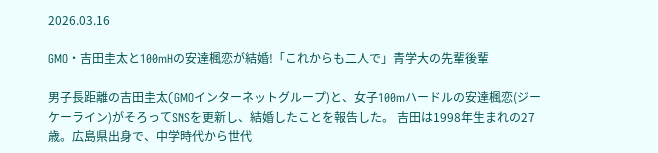2026.03.16

GMO・吉田圭太と100mHの安達楓恋が結婚!「これからも二人で」青学大の先輩後輩

男子長距離の吉田圭太(GMOインターネットグループ)と、女子100mハードルの安達楓恋(ジーケーライン)がそろってSNSを更新し、結婚したことを報告した。 吉田は1998年生まれの27歳。広島県出身で、中学時代から世代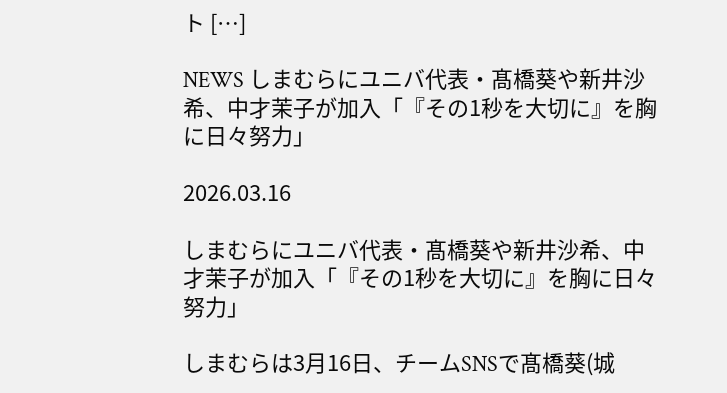ト […]

NEWS しまむらにユニバ代表・髙橋葵や新井沙希、中才茉子が加入「『その1秒を大切に』を胸に日々努力」

2026.03.16

しまむらにユニバ代表・髙橋葵や新井沙希、中才茉子が加入「『その1秒を大切に』を胸に日々努力」

しまむらは3月16日、チームSNSで髙橋葵(城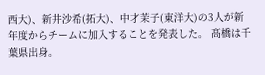西大)、新井沙希(拓大)、中才茉子(東洋大)の3人が新年度からチームに加入することを発表した。 髙橋は千葉県出身。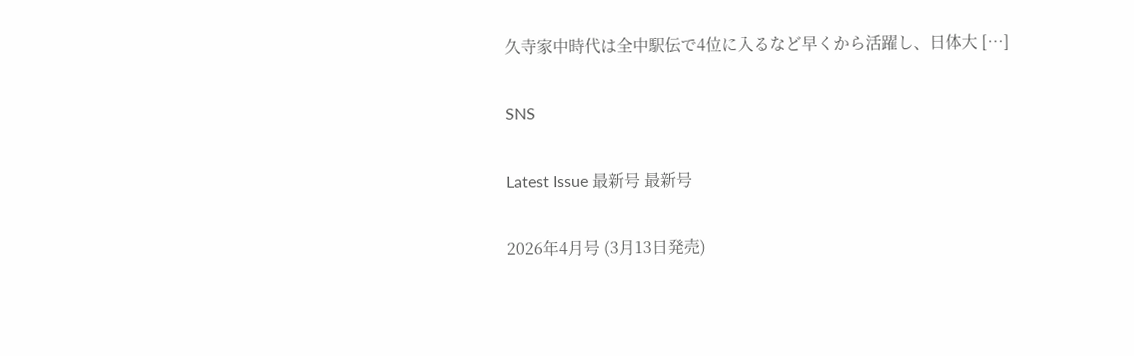久寺家中時代は全中駅伝で4位に入るなど早くから活躍し、日体大 […]

SNS

Latest Issue 最新号 最新号

2026年4月号 (3月13日発売)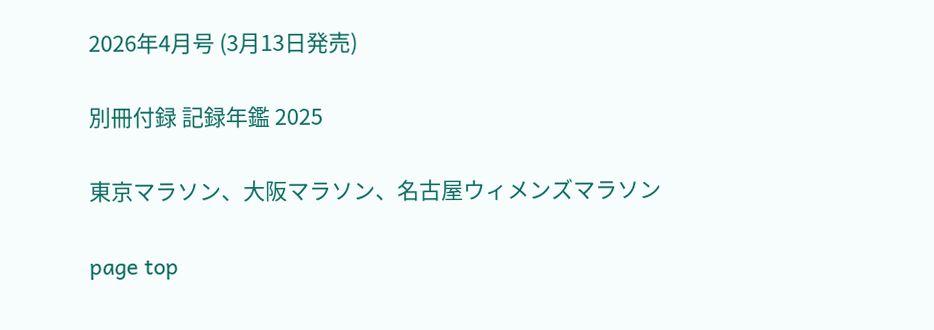2026年4月号 (3月13日発売)

別冊付録 記録年鑑 2025

東京マラソン、大阪マラソン、名古屋ウィメンズマラソン

page top